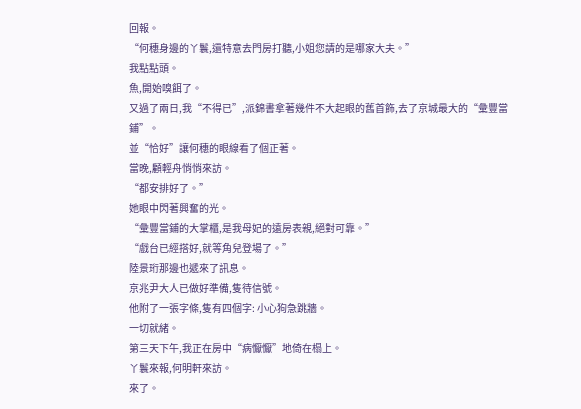回報。
“何穗身邊的丫鬟,還特意去門房打聽,小姐您請的是哪家大夫。”
我點點頭。
魚,開始嗅餌了。
又過了兩日,我“不得已”,派錦書拿著幾件不大起眼的舊首飾,去了京城最大的“彙豐當鋪”。
並“恰好”讓何穗的眼線看了個正著。
當晚,顧輕舟悄悄來訪。
“都安排好了。”
她眼中閃著興奮的光。
“彙豐當鋪的大掌櫃,是我母妃的遠房表親,絕對可靠。”
“戲台已經搭好,就等角兒登場了。”
陸景珩那邊也遞來了訊息。
京兆尹大人已做好準備,隻待信號。
他附了一張字條,隻有四個字: 小心狗急跳牆。
一切就緒。
第三天下午,我正在房中“病懨懨”地倚在榻上。
丫鬟來報,何明軒來訪。
來了。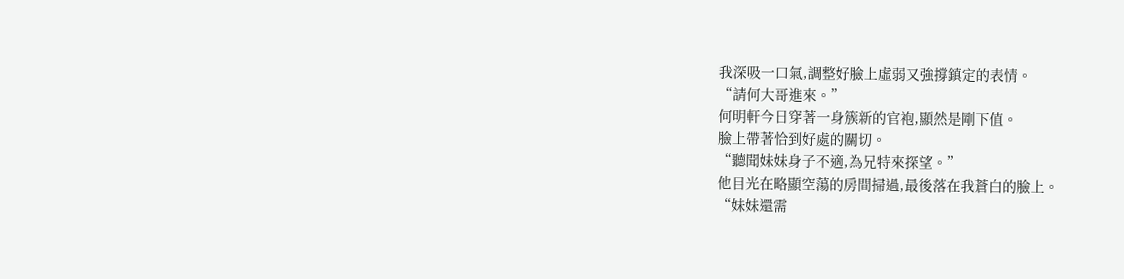我深吸一口氣,調整好臉上虛弱又強撐鎮定的表情。
“請何大哥進來。”
何明軒今日穿著一身簇新的官袍,顯然是剛下值。
臉上帶著恰到好處的關切。
“聽聞妹妹身子不適,為兄特來探望。”
他目光在略顯空蕩的房間掃過,最後落在我蒼白的臉上。
“妹妹還需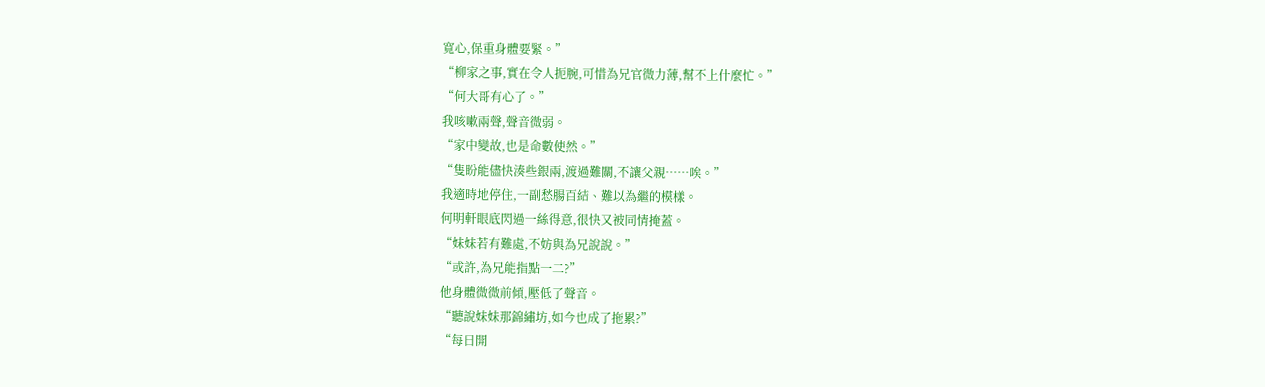寬心,保重身體要緊。”
“柳家之事,實在令人扼腕,可惜為兄官微力薄,幫不上什麼忙。”
“何大哥有心了。”
我咳嗽兩聲,聲音微弱。
“家中變故,也是命數使然。”
“隻盼能儘快湊些銀兩,渡過難關,不讓父親……唉。”
我適時地停住,一副愁腸百結、難以為繼的模樣。
何明軒眼底閃過一絲得意,很快又被同情掩蓋。
“妹妹若有難處,不妨與為兄說說。”
“或許,為兄能指點一二?”
他身體微微前傾,壓低了聲音。
“聽說妹妹那錦繡坊,如今也成了拖累?”
“每日開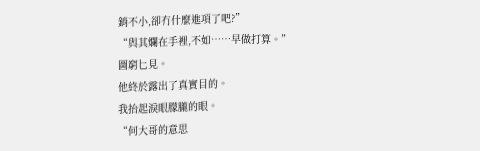銷不小,卻冇什麼進項了吧?”
“與其爛在手裡,不如……早做打算。”
圖窮匕見。
他終於露出了真實目的。
我抬起淚眼朦朧的眼。
“何大哥的意思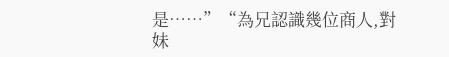是……”“為兄認識幾位商人,對妹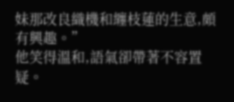妹那改良織機和纏枝蓮的生意,頗有興趣。”
他笑得溫和,語氣卻帶著不容置疑。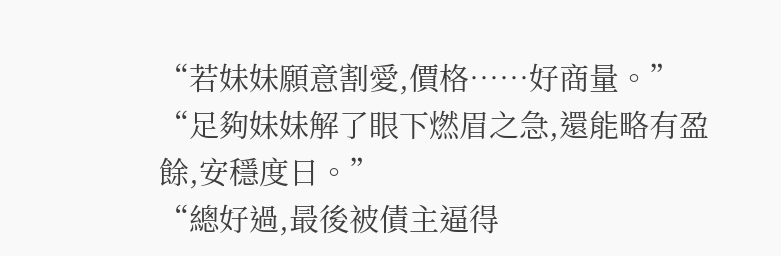“若妹妹願意割愛,價格……好商量。”
“足夠妹妹解了眼下燃眉之急,還能略有盈餘,安穩度日。”
“總好過,最後被債主逼得